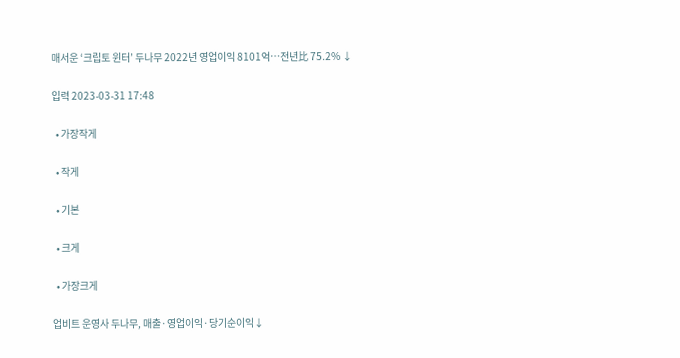매서운 ‘크립토 윈터’ 두나무 2022년 영업이익 8101억…전년比 75.2% ↓

입력 2023-03-31 17:48

  • 가장작게

  • 작게

  • 기본

  • 크게

  • 가장크게

업비트 운영사 두나무, 매출·영업이익·당기순이익↓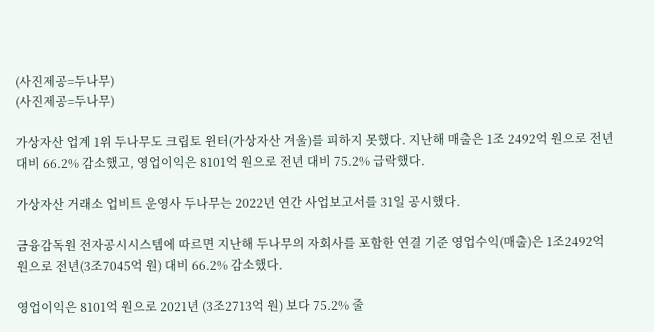(사진제공=두나무)
(사진제공=두나무)

가상자산 업계 1위 두나무도 크립토 윈터(가상자산 겨울)를 피하지 못했다. 지난해 매출은 1조 2492억 원으로 전년 대비 66.2% 감소했고, 영업이익은 8101억 원으로 전년 대비 75.2% 급락했다.

가상자산 거래소 업비트 운영사 두나무는 2022년 연간 사업보고서를 31일 공시했다.

금융감독원 전자공시시스템에 따르면 지난해 두나무의 자회사를 포함한 연결 기준 영업수익(매출)은 1조2492억 원으로 전년(3조7045억 원) 대비 66.2% 감소했다.

영업이익은 8101억 원으로 2021년 (3조2713억 원) 보다 75.2% 줄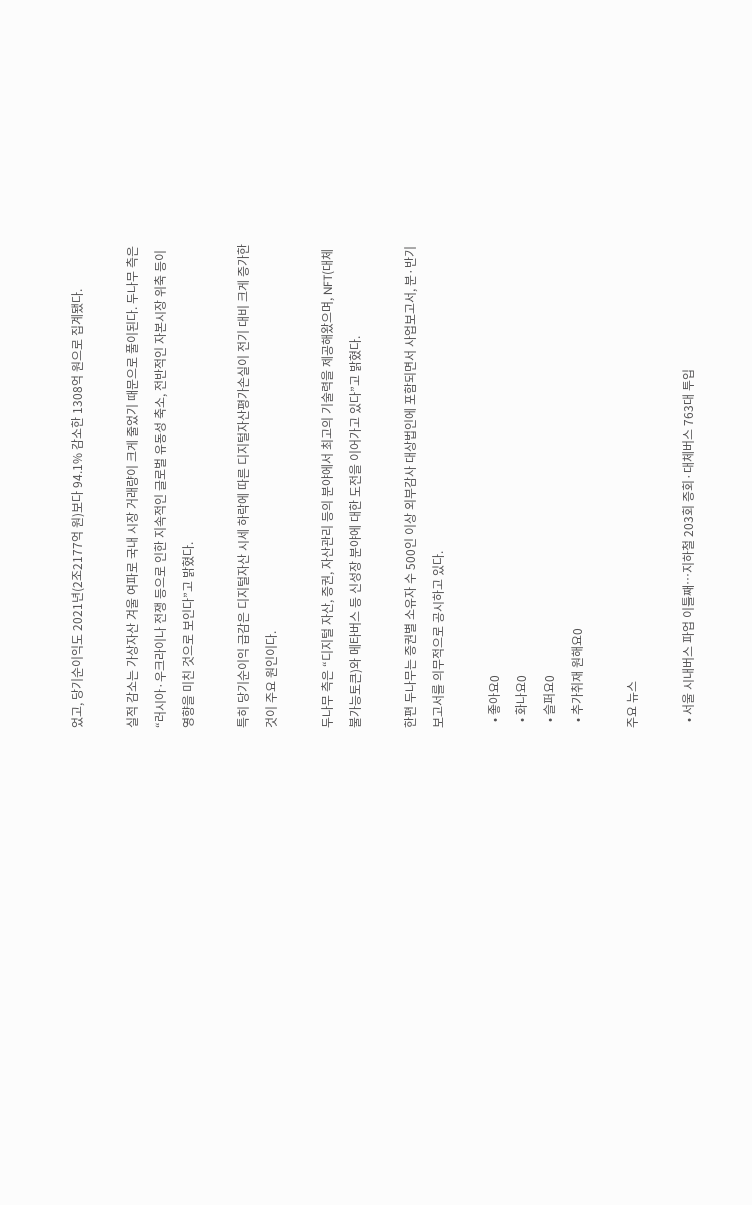었고, 당기순이익도 2021년(2조2177억 원)보다 94.1% 감소한 1308억 원으로 집계됐다.

실적 감소는 가상자산 겨울 여파로 국내 시장 거래량이 크게 줄었기 때문으로 풀이된다. 두나무 측은 “러시아·우크라이나 전쟁 등으로 인한 지속적인 글로벌 유동성 축소, 전반적인 자본시장 위축 등이 영향을 미친 것으로 보인다”고 밝혔다.

특히 당기순이익 급감은 디지털자산 시세 하락에 따른 디지털자산평가손실이 전기 대비 크게 증가한 것이 주요 원인이다.

두나무 측은 “디지털 자산, 증권, 자산관리 등의 분야에서 최고의 기술력을 제공해왔으며, NFT(대체불가능토큰)와 메타버스 등 신성장 분야에 대한 도전을 이어가고 있다”고 밝혔다.

한편 두나무는 증권별 소유자 수 500인 이상 외부감사 대상법인에 포함되면서 사업보고서, 분·반기보고서를 의무적으로 공시하고 있다.

  • 좋아요0
  • 화나요0
  • 슬퍼요0
  • 추가취재 원해요0

주요 뉴스

  • 서울 시내버스 파업 이틀째⋯지하철 203회 증회·대체버스 763대 투입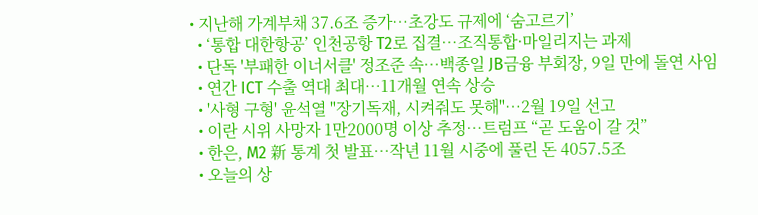• 지난해 가계부채 37.6조 증가⋯초강도 규제에 ‘숨고르기’
  • ‘통합 대한항공’ 인천공항 T2로 집결…조직통합·마일리지는 과제
  • 단독 '부패한 이너서클' 정조준 속…백종일 JB금융 부회장, 9일 만에 돌연 사임
  • 연간 ICT 수출 역대 최대…11개월 연속 상승
  • '사형 구형' 윤석열 "장기독재, 시켜줘도 못해"…2월 19일 선고
  • 이란 시위 사망자 1만2000명 이상 추정…트럼프 “곧 도움이 갈 것”
  • 한은, M2 新 통계 첫 발표…작년 11월 시중에 풀린 돈 4057.5조
  • 오늘의 상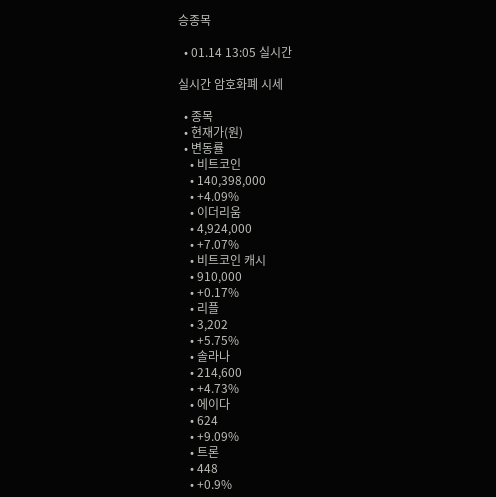승종목

  • 01.14 13:05 실시간

실시간 암호화폐 시세

  • 종목
  • 현재가(원)
  • 변동률
    • 비트코인
    • 140,398,000
    • +4.09%
    • 이더리움
    • 4,924,000
    • +7.07%
    • 비트코인 캐시
    • 910,000
    • +0.17%
    • 리플
    • 3,202
    • +5.75%
    • 솔라나
    • 214,600
    • +4.73%
    • 에이다
    • 624
    • +9.09%
    • 트론
    • 448
    • +0.9%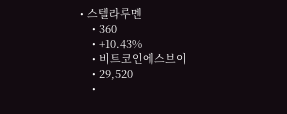• 스텔라루멘
    • 360
    • +10.43%
    • 비트코인에스브이
    • 29,520
    •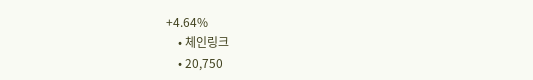+4.64%
    • 체인링크
    • 20,750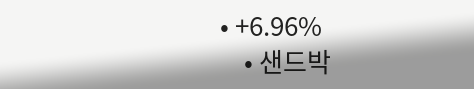• +6.96%
    • 샌드박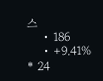스
    • 186
    • +9.41%
* 24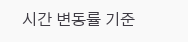시간 변동률 기준